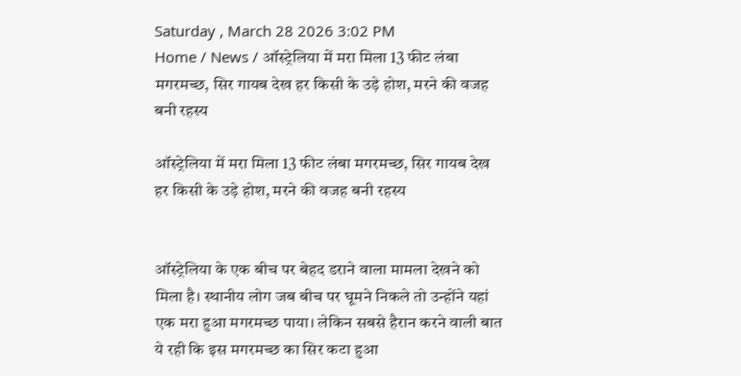Saturday , March 28 2026 3:02 PM
Home / News / ऑस्ट्रेलिया में मरा मिला 13 फीट लंबा मगरमच्छ, सिर गायब देख हर किसी के उड़े होश, मरने की वजह बनी रहस्य

ऑस्ट्रेलिया में मरा मिला 13 फीट लंबा मगरमच्छ, सिर गायब देख हर किसी के उड़े होश, मरने की वजह बनी रहस्य


ऑस्ट्रेलिया के एक बीच पर बेहद डराने वाला मामला देखने को मिला है। स्थानीय लोग जब बीच पर घूमने निकले तो उन्होंने यहां एक मरा हुआ मगरमच्छ पाया। लेकिन सबसे हैरान करने वाली बात ये रही कि इस मगरमच्छ का सिर कटा हुआ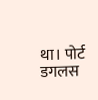था। पोर्ट डगलस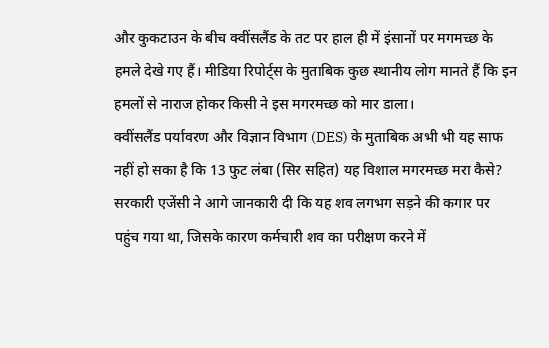और कुकटाउन के बीच क्वींसलैंड के तट पर हाल ही में इंसानों पर मगमच्छ के हमले देखे गए हैं। मीडिया रिपोर्ट्स के मुताबिक कुछ स्थानीय लोग मानते हैं कि इन हमलों से नाराज होकर किसी ने इस मगरमच्छ को मार डाला।
क्वींसलैंड पर्यावरण और विज्ञान विभाग (DES) के मुताबिक अभी भी यह साफ नहीं हो सका है कि 13 फुट लंबा (सिर सहित) यह विशाल मगरमच्छ मरा कैसे? सरकारी एजेंसी ने आगे जानकारी दी कि यह शव लगभग सड़ने की कगार पर पहुंच गया था, जिसके कारण कर्मचारी शव का परीक्षण करने में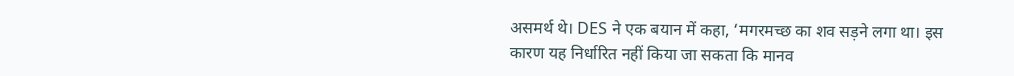असमर्थ थे। DES ने एक बयान में कहा, ‘मगरमच्छ का शव सड़ने लगा था। इस कारण यह निर्धारित नहीं किया जा सकता कि मानव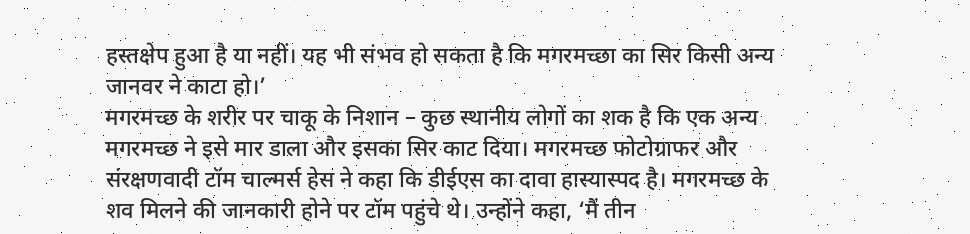हस्तक्षेप हुआ है या नहीं। यह भी संभव हो सकता है कि मगरमच्छा का सिर किसी अन्य जानवर ने काटा हो।’
मगरमच्छ के शरीर पर चाकू के निशान – कुछ स्थानीय लोगों का शक है कि एक अन्य मगरमच्छ ने इसे मार डाला और इसका सिर काट दिया। मगरमच्छ फोटोग्राफर और संरक्षणवादी टॉम चाल्मर्स हेस ने कहा कि डीईएस का दावा हास्यास्पद है। मगरमच्छ के शव मिलने की जानकारी होने पर टॉम पहुंचे थे। उन्होंने कहा, ‘मैं तीन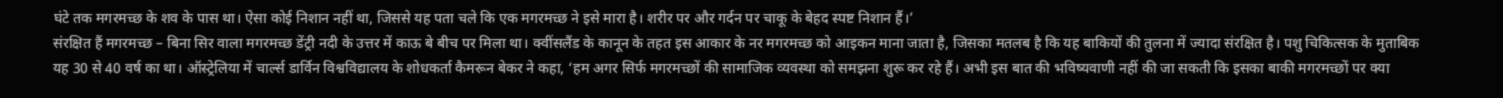घंटे तक मगरमच्छ के शव के पास था। ऐसा कोई निशान नहीं था, जिससे यह पता चले कि एक मगरमच्छ ने इसे मारा है। शरीर पर और गर्दन पर चाकू के बेहद स्पष्ट निशान हैं।’
संरक्षित हैं मगरमच्छ – बिना सिर वाला मगरमच्छ डेंट्री नदी के उत्तर में काऊ बे बीच पर मिला था। क्वींसलैंड के कानून के तहत इस आकार के नर मगरमच्छ को आइकन माना जाता है, जिसका मतलब है कि यह बाकियों की तुलना में ज्यादा संरक्षित है। पशु चिकित्सक के मुताबिक यह 30 से 40 वर्ष का था। ऑस्ट्रेलिया में चार्ल्स डार्विन विश्वविद्यालय के शोधकर्ता कैमरून बेकर ने कहा, ‘हम अगर सिर्फ मगरमच्छों की सामाजिक व्यवस्था को समझना शुरू कर रहे हैं। अभी इस बात की भविष्यवाणी नहीं की जा सकती कि इसका बाकी मगरमच्छों पर क्या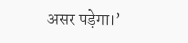असर पड़ेगा।’